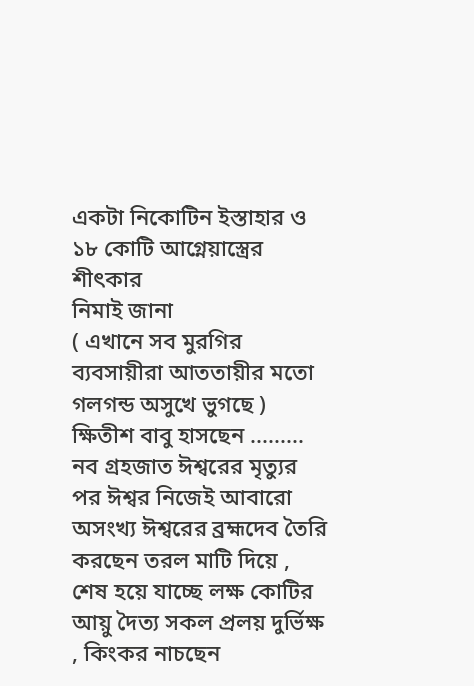একটা নিকোটিন ইস্তাহার ও ১৮ কোটি আগ্নেয়াস্ত্রের শীৎকার
নিমাই জানা
( এখানে সব মুরগির ব্যবসায়ীরা আততায়ীর মতো গলগন্ড অসুখে ভুগছে )
ক্ষিতীশ বাবু হাসছেন .........
নব গ্ৰহজাত ঈশ্বরের মৃত্যুর পর ঈশ্বর নিজেই আবারো অসংখ্য ঈশ্বরের ব্রহ্মদেব তৈরি করছেন তরল মাটি দিয়ে , শেষ হয়ে যাচ্ছে লক্ষ কোটির আয়ু দৈত্য সকল প্রলয় দুর্ভিক্ষ , কিংকর নাচছেন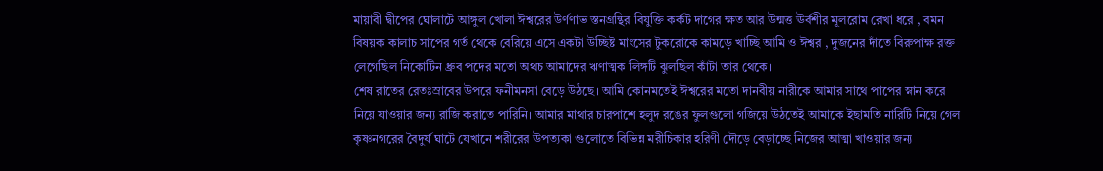মায়াবী দ্বীপের ঘোলাটে আঙ্গুল খোলা ঈশ্বরের উর্ণণাভ স্তনগ্রন্থির বিযুক্তি কর্কট দাগের ক্ষত আর উন্মত্ত ঊর্বশীর মূলরোম রেখা ধরে , বমন বিষয়ক কালাচ সাপের গর্ত থেকে বেরিয়ে এসে একটা উচ্ছিষ্ট মাংসের টুকরোকে কামড়ে খাচ্ছি আমি ও ঈশ্বর , দুজনের দাঁতে বিরুপাক্ষ রক্ত লেগেছিল নিকোটিন ধ্রুব পদের মতো অথচ আমাদের ঋণাত্মক লিঙ্গটি ঝুলছিল কাঁটা তার থেকে।
শেষ রাতের রেতঃস্রাবের উপরে ফনীমনসা বেড়ে উঠছে। আমি কোনমতেই ঈশ্বরের মতো দানবীয় নারীকে আমার সাথে পাপের স্নান করে নিয়ে যাওয়ার জন্য রাজি করাতে পারিনি। আমার মাথার চারপাশে হলুদ রঙের ফুলগুলো গজিয়ে উঠতেই আমাকে ইছামতি নারিটি নিয়ে গেল কৃষ্ণনগরের বৈদুর্য ঘাটে যেখানে শরীরের উপত্যকা গুলোতে বিভিন্ন মরীচিকার হরিণী দৌড়ে বেড়াচ্ছে নিজের আত্মা খাওয়ার জন্য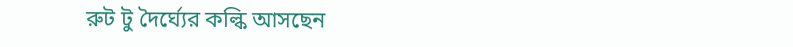রুট টু দৈর্ঘ্যের কল্কি আসছেন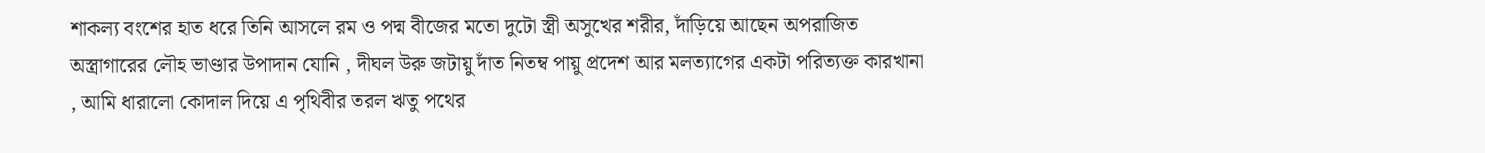শাকল্য বংশের হাত ধরে তিনি আসলে রম ও পদ্ম বীজের মতো দুটো স্ত্রী অসুখের শরীর, দাঁড়িয়ে আছেন অপরাজিত অস্ত্রাগারের লৌহ ভাণ্ডার উপাদান যোনি , দীঘল উরু জটায়ু দাঁত নিতম্ব পায়ু প্রদেশ আর মলত্যাগের একটা পরিত্যক্ত কারখানা , আমি ধারালো কোদাল দিয়ে এ পৃথিবীর তরল ঋতু পথের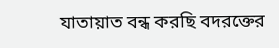যাতায়াত বন্ধ করছি বদরক্তের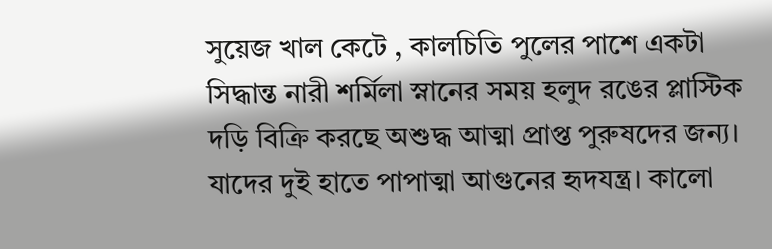সুয়েজ খাল কেটে , কালচিতি পুলের পাশে একটা সিদ্ধান্ত নারী শর্মিলা স্নানের সময় হলুদ রঙের প্লাস্টিক দড়ি বিক্রি করছে অশুদ্ধ আত্মা প্রাপ্ত পুরুষদের জন্য। যাদের দুই হাতে পাপাত্মা আগুনের হৃদযন্ত্র। কালো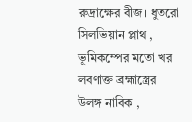রুদ্রাক্ষের বীজ। ধুতরো সিলভিয়ান প্লাথ , ভূমিকম্পের মতো খর লবণাক্ত ব্রহ্মাস্ত্রের উলঙ্গ নাবিক ,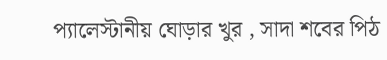প্যালেস্টানীয় ঘোড়ার খুর , সাদা শবের পিঠ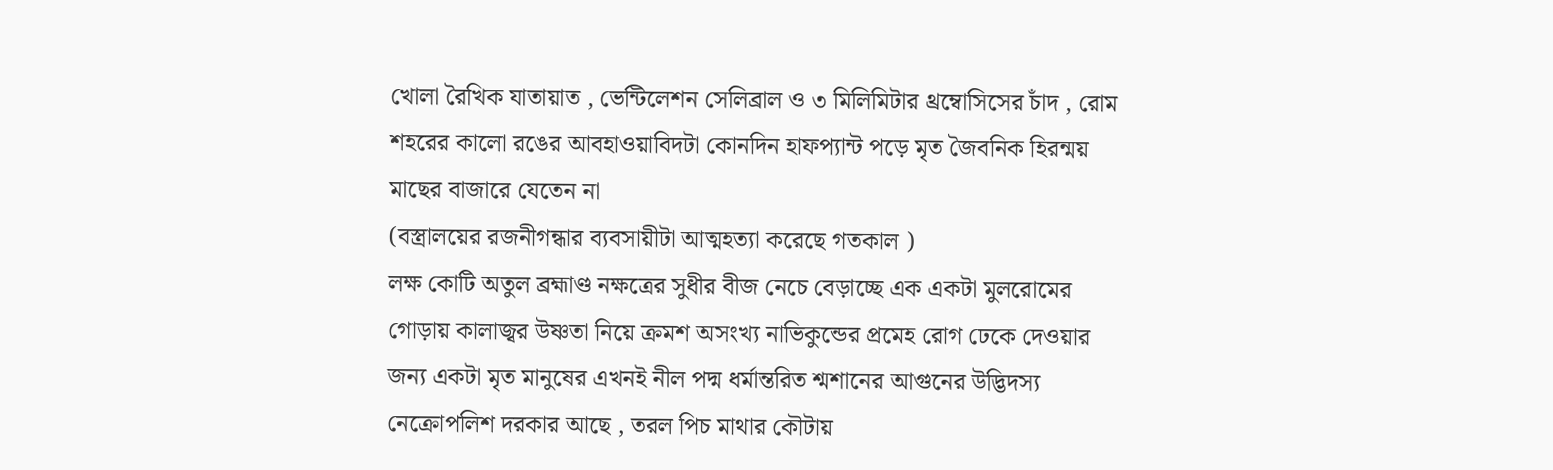খোলা রৈখিক যাতায়াত , ভেন্টিলেশন সেলিব্রাল ও ৩ মিলিমিটার থ্রম্বোসিসের চাঁদ , রোম শহরের কালো রঙের আবহাওয়াবিদটা কোনদিন হাফপ্যান্ট পড়ে মৃত জৈবনিক হিরন্ময় মাছের বাজারে যেতেন না
(বস্ত্রালয়ের রজনীগন্ধার ব্যবসায়ীটা আত্মহত্যা করেছে গতকাল )
লক্ষ কোটি অতুল ব্রহ্মাণ্ড নক্ষত্রের সুধীর বীজ নেচে বেড়াচ্ছে এক একটা মুলরোমের গোড়ায় কালাজ্বর উষ্ণতা নিয়ে ক্রমশ অসংখ্য নাভিকুন্ডের প্রমেহ রোগ ঢেকে দেওয়ার জন্য একটা মৃত মানুষের এখনই নীল পদ্ম ধর্মান্তরিত শ্মশানের আগুনের উদ্ভিদস্য নেক্রোপলিশ দরকার আছে , তরল পিচ মাথার কৌটায়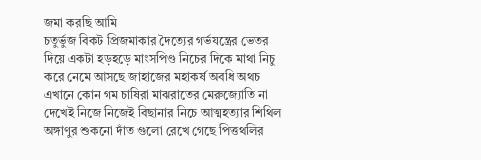জমা করছি আমি
চতুর্ভুজ বিকট প্রিজমাকার দৈত্যের গর্ভযন্ত্রের ভেতর দিয়ে একটা হড়হড়ে মাংসপিণ্ড নিচের দিকে মাথা নিচু করে নেমে আসছে জাহাজের মহাকর্ষ অবধি অথচ এখানে কোন গম চাষিরা মাঝরাতের মেরুজ্যোতি না দেখেই নিজে নিজেই বিছানার নিচে আত্মহত্যার শিথিল অঙ্গাণুর শুকনো দাঁত গুলো রেখে গেছে পিত্তথলির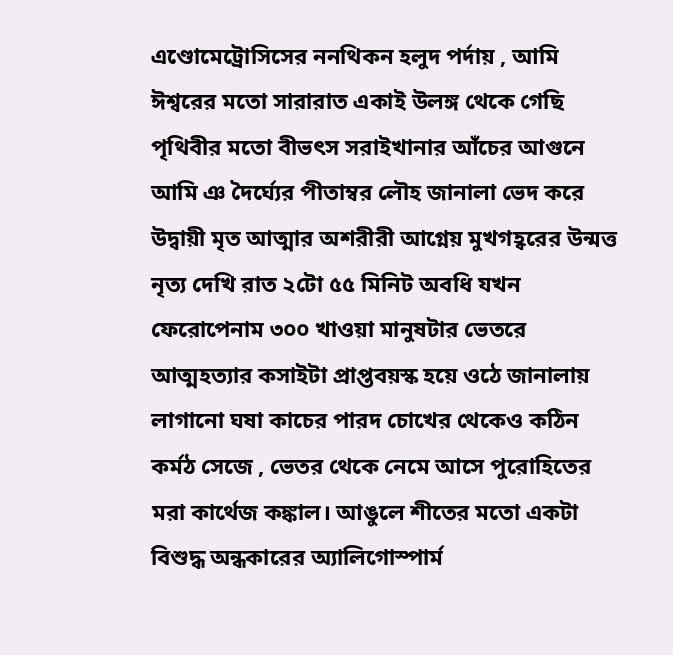এণ্ডোমেট্রোসিসের ননথিকন হলুদ পর্দায় , আমি ঈশ্বরের মতো সারারাত একাই উলঙ্গ থেকে গেছি পৃথিবীর মতো বীভৎস সরাইখানার আঁচের আগুনে
আমি ঞ দৈর্ঘ্যের পীতাম্বর লৌহ জানালা ভেদ করে উদ্বায়ী মৃত আত্মার অশরীরী আগ্নেয় মুখগহ্বরের উন্মত্ত নৃত্য দেখি রাত ২টো ৫৫ মিনিট অবধি যখন ফেরোপেনাম ৩০০ খাওয়া মানুষটার ভেতরে আত্মহত্যার কসাইটা প্রাপ্তবয়স্ক হয়ে ওঠে জানালায় লাগানো ঘষা কাচের পারদ চোখের থেকেও কঠিন কর্মঠ সেজে , ভেতর থেকে নেমে আসে পুরোহিতের মরা কার্থেজ কঙ্কাল। আঙুলে শীতের মতো একটা বিশুদ্ধ অন্ধকারের অ্যালিগোস্পার্ম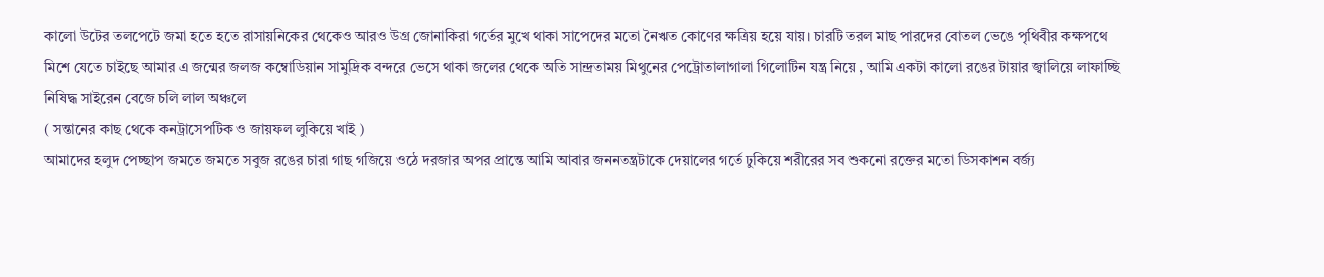কালো উটের তলপেটে জমা হতে হতে রাসায়নিকের থেকেও আরও উগ্র জোনাকিরা গর্তের মুখে থাকা সাপেদের মতো নৈঋত কোণের ক্ষত্রিয় হয়ে যায়। চারটি তরল মাছ পারদের বোতল ভেঙে পৃথিবীর কক্ষপথে মিশে যেতে চাইছে আমার এ জন্মের জলজ কম্বোডিয়ান সামুদ্রিক বন্দরে ভেসে থাকা জলের থেকে অতি সান্দ্রতাময় মিথুনের পেট্রোতালাগালা গিলোটিন যন্ত্র নিয়ে , আমি একটা কালো রঙের টায়ার জ্বালিয়ে লাফাচ্ছি নিষিদ্ধ সাইরেন বেজে চলি লাল অঞ্চলে
( সন্তানের কাছ থেকে কনট্রাসেপটিক ও জায়ফল লুকিয়ে খাই )
আমাদের হলুদ পেচ্ছাপ জমতে জমতে সবুজ রঙের চারা গাছ গজিয়ে ওঠে দরজার অপর প্রান্তে আমি আবার জননতন্ত্রটাকে দেয়ালের গর্তে ঢুকিয়ে শরীরের সব শুকনো রক্তের মতো ডিসকাশন বর্জ্য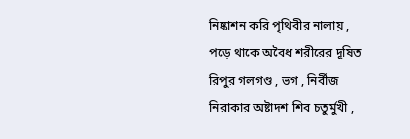নিষ্কাশন করি পৃথিবীর নালায় , পড়ে থাকে অবৈধ শরীরের দূষিত রিপুর গলগণ্ড , ভগ , নির্বীজ নিরাকার অষ্টাদশ শিব চতুর্মুখী ,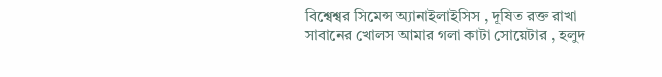বিশ্বেশ্বর সিমেন্স অ্যানাইলাইসিস , দূষিত রক্ত রাখা সাবানের খোলস আমার গলা কাটা সোয়েটার , হলুদ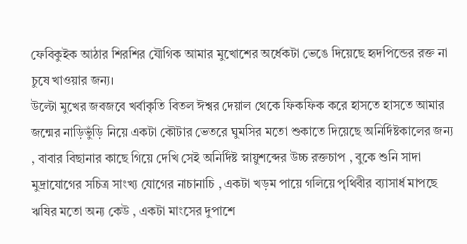ফেবিকুইক আঠার শিরশির যৌগিক আমার মুখোশের অর্ধেকটা ভেঙে দিয়েছে হৃদপিন্ডের রক্ত না চুষে খাওয়ার জন্য।
উল্টো মুখের জবজবে খর্বাকৃতি বিতল ঈশ্বর দেয়াল থেকে ফিকফিক করে হাসতে হাসতে আমার জন্মের নাড়িভুঁড়ি নিয়ে একটা কৌটার ভেতরে ঘুমসির মতো শুকাতে দিয়েছে অনির্দিষ্টকালের জন্য , বাবার বিছানার কাছে গিয়ে দেখি সেই অনির্দিষ্ট স্নায়ুশব্দের উচ্চ রক্তচাপ , বুকে শুনি সাদা মুদ্রাযোগের সচিত্র সাংখ্য যোগের নাচানাচি , একটা খড়ম পায়ে গলিয়ে পৃথিবীর ব্যাসার্ধ মাপছে ঋষির মতো অন্য কেউ , একটা মাংসের দুপাশে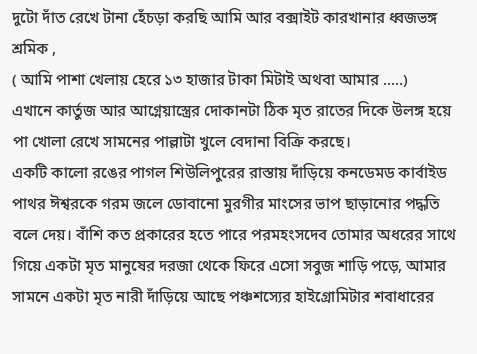দুটো দাঁত রেখে টানা হেঁচড়া করছি আমি আর বক্সাইট কারখানার ধ্বজভঙ্গ শ্রমিক ,
( আমি পাশা খেলায় হেরে ১৩ হাজার টাকা মিটাই অথবা আমার .....)
এখানে কার্তুজ আর আগ্নেয়াস্ত্রের দোকানটা ঠিক মৃত রাতের দিকে উলঙ্গ হয়ে পা খোলা রেখে সামনের পাল্লাটা খুলে বেদানা বিক্রি করছে।
একটি কালো রঙের পাগল শিউলিপুরের রাস্তায় দাঁড়িয়ে কনডেমড কার্বাইড পাথর ঈশ্বরকে গরম জলে ডোবানো মুরগীর মাংসের ভাপ ছাড়ানোর পদ্ধতি বলে দেয়। বাঁশি কত প্রকারের হতে পারে পরমহংসদেব তোমার অধরের সাথে গিয়ে একটা মৃত মানুষের দরজা থেকে ফিরে এসো সবুজ শাড়ি পড়ে, আমার সামনে একটা মৃত নারী দাঁড়িয়ে আছে পঞ্চশস্যের হাইগ্রোমিটার শবাধারের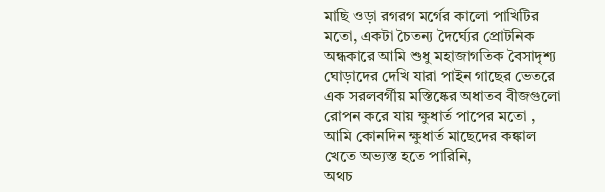মাছি ওড়া রগরগ মর্গের কালো পাখিটির মতো, একটা চৈতন্য দৈর্ঘ্যের প্রোটনিক অন্ধকারে আমি শুধু মহাজাগতিক বৈসাদৃশ্য ঘোড়াদের দেখি যারা পাইন গাছের ভেতরে এক সরলবর্গীয় মস্তিষ্কের অধাতব বীজগুলো রোপন করে যায় ক্ষুধার্ত পাপের মতো , আমি কোনদিন ক্ষুধার্ত মাছেদের কঙ্কাল খেতে অভ্যস্ত হতে পারিনি,
অথচ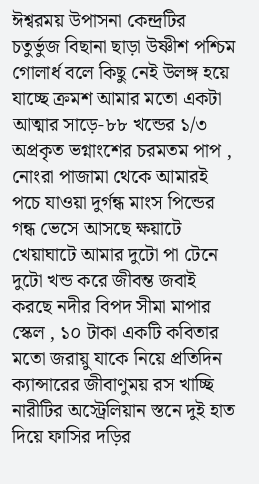ঈশ্বরময় উপাসনা কেন্দ্রটির চতুর্ভুজ বিছানা ছাড়া উষ্ণীশ পশ্চিম গোলার্ধ বলে কিছু নেই উলঙ্গ হয়ে যাচ্ছে ক্রমশ আমার মতো একটা আত্মার সাড়ে-৮৮ খন্ডের ১/৩ অপ্রকৃত ভগ্নাংশের চরমতম পাপ , নোংরা পাজামা থেকে আমারই পচে যাওয়া দুর্গন্ধ মাংস পিন্ডের গন্ধ ভেসে আসছে ক্ষয়াটে খেয়াঘাটে আমার দুটো পা টেনে দুটো খন্ড করে জীবন্ত জবাই করছে নদীর বিপদ সীমা মাপার স্কেল , ১০ টাকা একটি কবিতার মতো জরায়ু যাকে নিয়ে প্রতিদিন ক্যান্সারের জীবাণুময় রস খাচ্ছি নারীটির অস্ট্রেলিয়ান স্তনে দুই হাত দিয়ে ফাসির দড়ির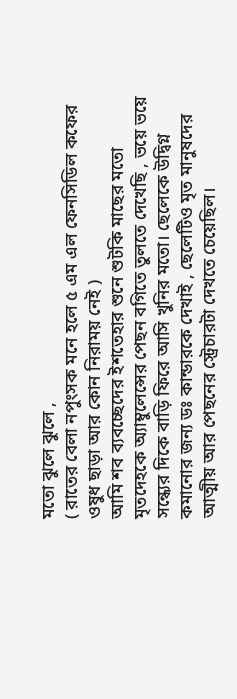মতো ঝুলে ঝুলে ,
( রাতের বেলা নপুংসক মনে হলে ৫ এম এল ফেনসিডিল কফের ওষুধ ছাড়া আর কোন নিরাময় নেই )
আমি শব ব্যবচ্ছেদের ইশতেহার শুনে শুটকি মাছের মতো মৃতদেহকে অ্যাম্বুলেন্সের পেছন বগিতে তুলতে দেখেছি , ভয়ে ভয়ে সন্ধ্যের দিকে বাড়ি ফিরে আসি খুনির মতো। ছেলেকে উদ্বিগ্ন কমানোর জন্য ডঃ কান্ডারকে দেখাই , ছেলেটিও মৃত মানুষদের আত্মীয় আর পেছনের স্ট্রেচারটা দেখতে চেয়েছিল।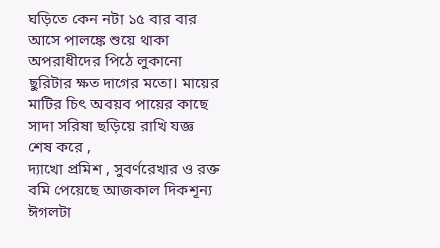ঘড়িতে কেন নটা ১৫ বার বার আসে পালঙ্কে শুয়ে থাকা অপরাধীদের পিঠে লুকানো ছুরিটার ক্ষত দাগের মতো। মায়ের মাটির চিৎ অবয়ব পায়ের কাছে সাদা সরিষা ছড়িয়ে রাখি যজ্ঞ শেষ করে ,
দ্যাখো প্রমিশ , সুবর্ণরেখার ও রক্ত বমি পেয়েছে আজকাল দিকশূন্য ঈগলটা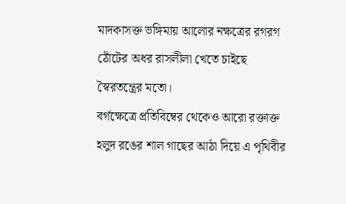মাদকাসক্ত ভঙ্গিমায় আলোর নক্ষত্রের রগরগ ঠোঁটের অধর রাসলীলা খেতে চাইছে স্বৈরতন্ত্রের মতো।
বর্গক্ষেত্রে প্রতিবিম্বের থেকেও আরো রক্তাক্ত হলুদ রঙের শাল গাছের আঠা দিয়ে এ পৃথিবীর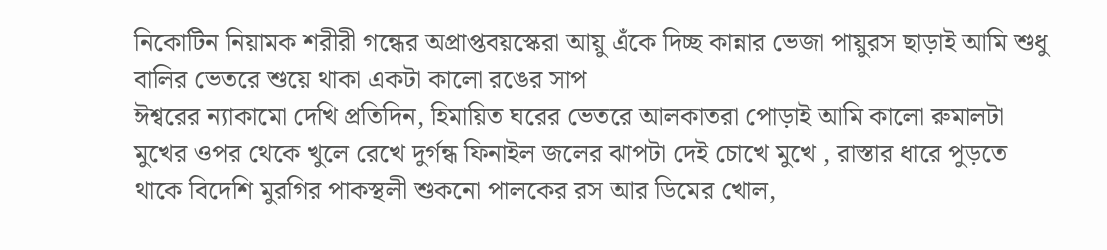নিকোটিন নিয়ামক শরীরী গন্ধের অপ্রাপ্তবয়স্কেরা আয়ু এঁকে দিচ্ছ কান্নার ভেজা পায়ুরস ছাড়াই আমি শুধু বালির ভেতরে শুয়ে থাকা একটা কালো রঙের সাপ
ঈশ্বরের ন্যাকামো দেখি প্রতিদিন, হিমায়িত ঘরের ভেতরে আলকাতরা পোড়াই আমি কালো রুমালটা মুখের ওপর থেকে খুলে রেখে দুর্গন্ধ ফিনাইল জলের ঝাপটা দেই চোখে মুখে , রাস্তার ধারে পুড়তে থাকে বিদেশি মুরগির পাকস্থলী শুকনো পালকের রস আর ডিমের খোল,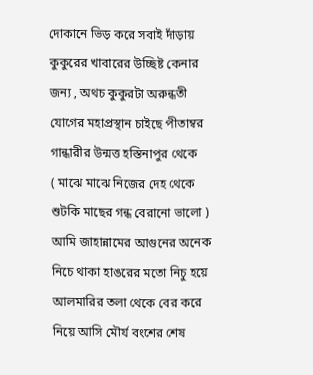দোকানে ভিড় করে সবাই দাঁড়ায় কুকুরের খাবারের উচ্ছিষ্ট কেনার জন্য , অথচ কুকুরটা অরুন্ধতী যোগের মহাপ্রস্থান চাইছে পীতাম্বর গান্ধারীর উন্মত্ত হস্তিনাপুর থেকে
( মাঝে মাঝে নিজের দেহ থেকে শুটকি মাছের গন্ধ বেরানো ভালো )
আমি জাহান্নামের আগুনের অনেক নিচে থাকা হাঙরের মতো নিচু হয়ে আলমারির তলা থেকে বের করে নিয়ে আসি মৌর্য বংশের শেষ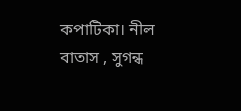কপাটিকা। নীল বাতাস , সুগন্ধ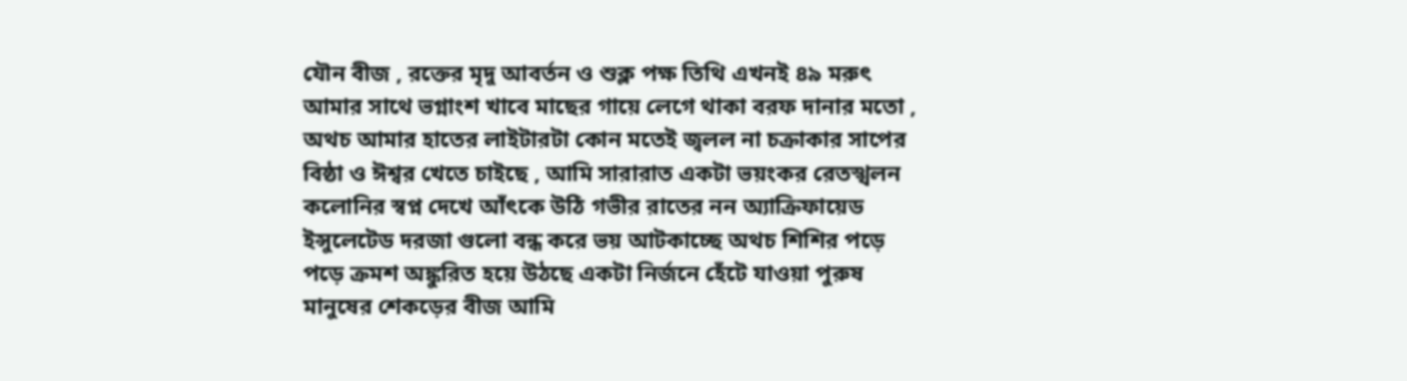যৌন বীজ , রক্তের মৃদু আবর্তন ও শুক্ল পক্ষ তিথি এখনই ৪৯ মরুৎ আমার সাথে ভগ্নাংশ খাবে মাছের গায়ে লেগে থাকা বরফ দানার মতো , অথচ আমার হাতের লাইটারটা কোন মতেই জ্বলল না চক্রাকার সাপের বিষ্ঠা ও ঈশ্বর খেতে চাইছে , আমি সারারাত একটা ভয়ংকর রেতস্খলন কলোনির স্বপ্ন দেখে আঁৎকে উঠি গভীর রাতের নন অ্যাক্রিফায়েড ইন্সুলেটেড দরজা গুলো বন্ধ করে ভয় আটকাচ্ছে অথচ শিশির পড়ে পড়ে ক্রমশ অঙ্কুরিত হয়ে উঠছে একটা নির্জনে হেঁটে যাওয়া পুরুষ মানুষের শেকড়ের বীজ আমি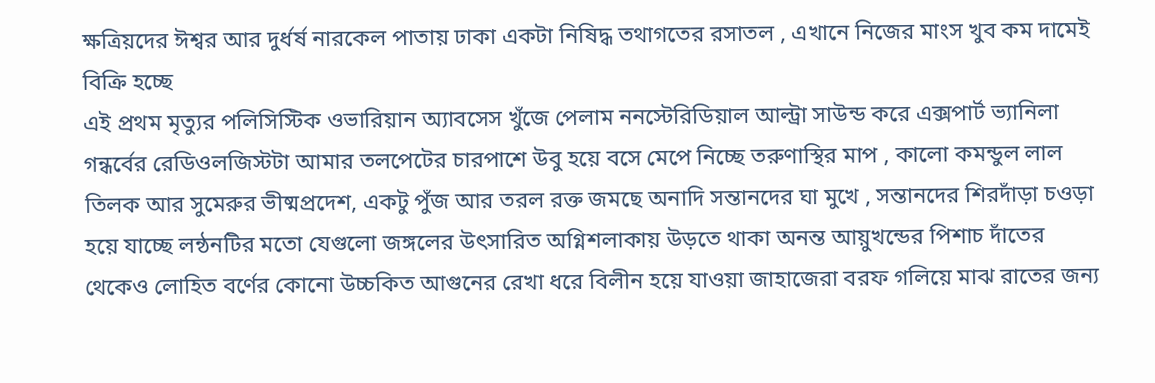ক্ষত্রিয়দের ঈশ্বর আর দুর্ধর্ষ নারকেল পাতায় ঢাকা একটা নিষিদ্ধ তথাগতের রসাতল , এখানে নিজের মাংস খুব কম দামেই বিক্রি হচ্ছে
এই প্রথম মৃত্যুর পলিসিস্টিক ওভারিয়ান অ্যাবসেস খুঁজে পেলাম ননস্টেরিডিয়াল আল্ট্রা সাউন্ড করে এক্সপার্ট ভ্যানিলা গন্ধর্বের রেডিওলজিস্টটা আমার তলপেটের চারপাশে উবু হয়ে বসে মেপে নিচ্ছে তরুণাস্থির মাপ , কালো কমন্ডুল লাল তিলক আর সুমেরুর ভীষ্মপ্রদেশ, একটু পুঁজ আর তরল রক্ত জমছে অনাদি সন্তানদের ঘা মুখে , সন্তানদের শিরদাঁড়া চওড়া হয়ে যাচ্ছে লন্ঠনটির মতো যেগুলো জঙ্গলের উৎসারিত অগ্নিশলাকায় উড়তে থাকা অনন্ত আয়ুখন্ডের পিশাচ দাঁতের থেকেও লোহিত বর্ণের কোনো উচ্চকিত আগুনের রেখা ধরে বিলীন হয়ে যাওয়া জাহাজেরা বরফ গলিয়ে মাঝ রাতের জন্য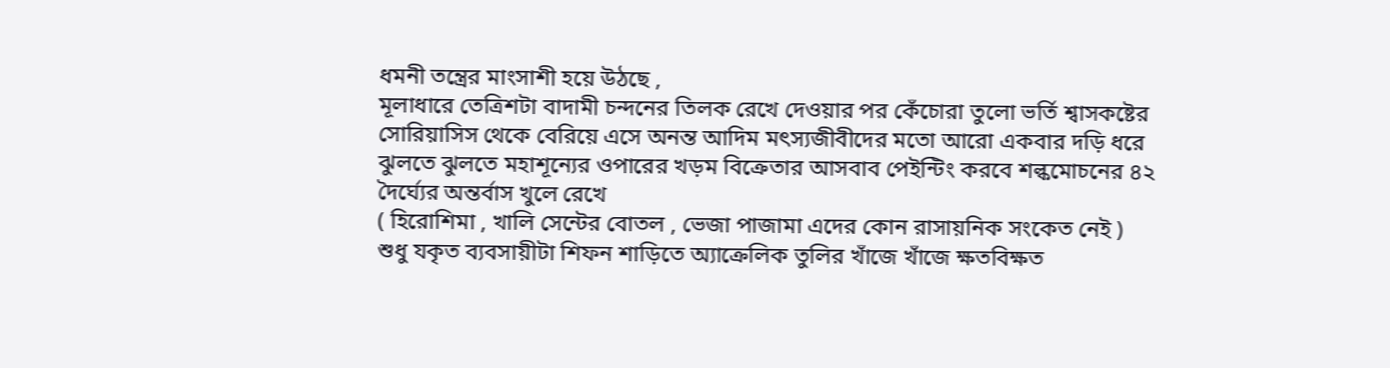ধমনী তন্ত্রের মাংসাশী হয়ে উঠছে ,
মূলাধারে তেত্রিশটা বাদামী চন্দনের তিলক রেখে দেওয়ার পর কেঁচোরা তুলো ভর্তি শ্বাসকষ্টের সোরিয়াসিস থেকে বেরিয়ে এসে অনন্ত আদিম মৎস্যজীবীদের মতো আরো একবার দড়ি ধরে ঝুলতে ঝুলতে মহাশূন্যের ওপারের খড়ম বিক্রেতার আসবাব পেইন্টিং করবে শল্কমোচনের ৪২ দৈর্ঘ্যের অন্তর্বাস খুলে রেখে
( হিরোশিমা , খালি সেন্টের বোতল , ভেজা পাজামা এদের কোন রাসায়নিক সংকেত নেই )
শুধু যকৃত ব্যবসায়ীটা শিফন শাড়িতে অ্যাক্রেলিক তুলির খাঁজে খাঁজে ক্ষতবিক্ষত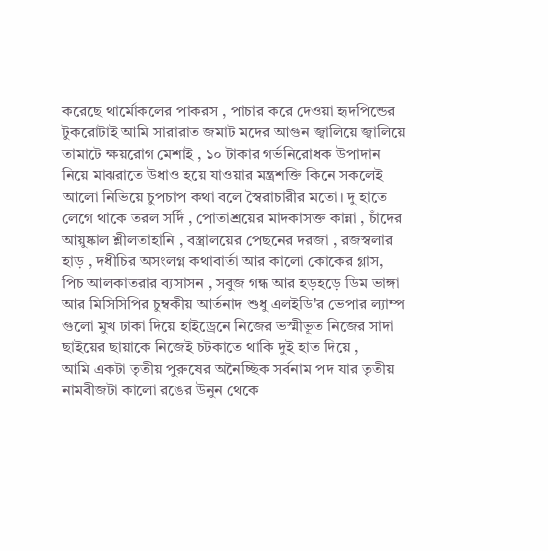করেছে থার্মোকলের পাকরস , পাচার করে দেওয়া হৃদপিন্ডের টুকরোটাই আমি সারারাত জমাট মদের আগুন জ্বালিয়ে জ্বালিয়ে তামাটে ক্ষয়রোগ মেশাই , ১০ টাকার গর্ভনিরোধক উপাদান নিয়ে মাঝরাতে উধাও হয়ে যাওয়ার মন্ত্রশক্তি কিনে সকলেই আলো নিভিয়ে চুপচাপ কথা বলে স্বৈরাচারীর মতো। দু হাতে লেগে থাকে তরল সর্দি , পোতাশ্রয়ের মাদকাসক্ত কান্না , চাঁদের আয়ুষ্কাল শ্লীলতাহানি , বস্ত্রালয়ের পেছনের দরজা , রজস্বলার হাড় , দধীচির অসংলগ্ন কথাবার্তা আর কালো কোকের গ্লাস, পিচ আলকাতরার ব্যসাসন , সবুজ গন্ধ আর হড়হড়ে ডিম ভাঙ্গা আর মিসিসিপির চুম্বকীয় আর্তনাদ শুধু এলইডি'র ভেপার ল্যাম্প গুলো মুখ ঢাকা দিয়ে হাইড্রেনে নিজের ভস্মীভূত নিজের সাদা ছাইয়ের ছায়াকে নিজেই চটকাতে থাকি দুই হাত দিয়ে ,
আমি একটা তৃতীয় পুরুষের অনৈচ্ছিক সর্বনাম পদ যার তৃতীয় নামবীজটা কালো রঙের উনুন থেকে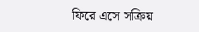ফিরে এসে সক্রিয়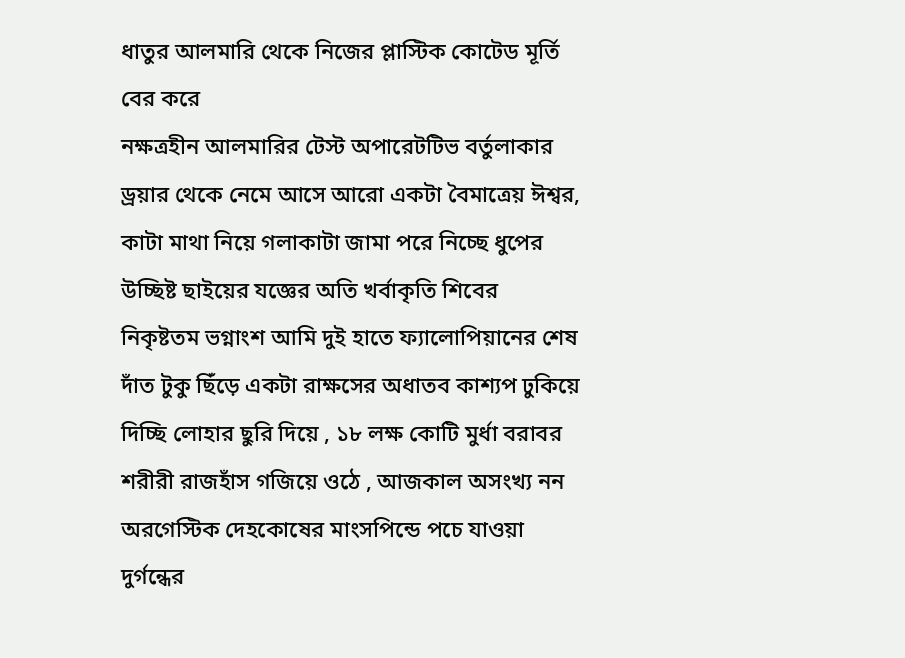ধাতুর আলমারি থেকে নিজের প্লাস্টিক কোটেড মূর্তি বের করে
নক্ষত্রহীন আলমারির টেস্ট অপারেটটিভ বর্তুলাকার ড্রয়ার থেকে নেমে আসে আরো একটা বৈমাত্রেয় ঈশ্বর, কাটা মাথা নিয়ে গলাকাটা জামা পরে নিচ্ছে ধুপের উচ্ছিষ্ট ছাইয়ের যজ্ঞের অতি খর্বাকৃতি শিবের নিকৃষ্টতম ভগ্নাংশ আমি দুই হাতে ফ্যালোপিয়ানের শেষ দাঁত টুকু ছিঁড়ে একটা রাক্ষসের অধাতব কাশ্যপ ঢুকিয়ে দিচ্ছি লোহার ছুরি দিয়ে , ১৮ লক্ষ কোটি মুর্ধা বরাবর শরীরী রাজহাঁস গজিয়ে ওঠে , আজকাল অসংখ্য নন অরগেস্টিক দেহকোষের মাংসপিন্ডে পচে যাওয়া দুর্গন্ধের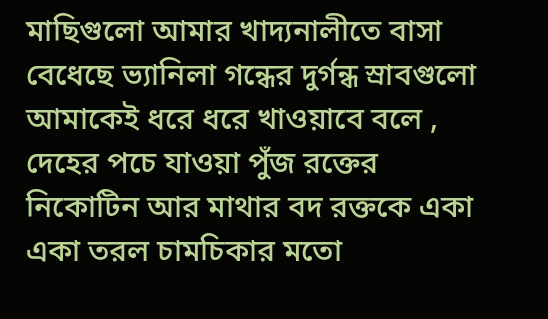মাছিগুলো আমার খাদ্যনালীতে বাসা বেধেছে ভ্যানিলা গন্ধের দুর্গন্ধ স্রাবগুলো আমাকেই ধরে ধরে খাওয়াবে বলে , দেহের পচে যাওয়া পুঁজ রক্তের নিকোটিন আর মাথার বদ রক্তকে একা একা তরল চামচিকার মতো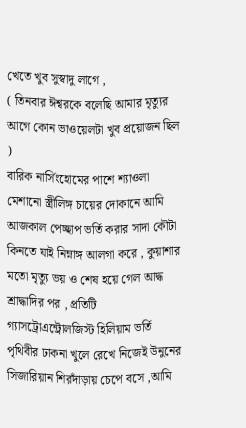খেতে খুব সুস্বাদু লাগে ,
( তিনবার ঈশ্বরকে বলেছি আমার মৃত্যুর আগে কোন ভাওয়েলটা খুব প্রয়োজন ছিল )
বারিক নার্সিংহোমের পাশে শ্যাওলা মেশানো স্ত্রীলিঙ্গ চায়ের দোকানে আমি আজকাল পেচ্ছাপ ভর্তি করার সাদা কৌটা কিনতে যাই নিম্নাঙ্গ আলগা করে , কুয়াশার মতো মৃত্যু ভয় ও শেষ হয়ে গেল আদ্ধ শ্রাদ্ধাদির পর , প্রতিটি গ্যাসট্রোএন্ট্রোলজিস্ট হিলিয়াম ভর্তি পৃথিবীর ঢাকনা খুলে রেখে নিজেই উনুনের সিজারিয়ান শিরদাঁড়ায় চেপে বসে ,আমি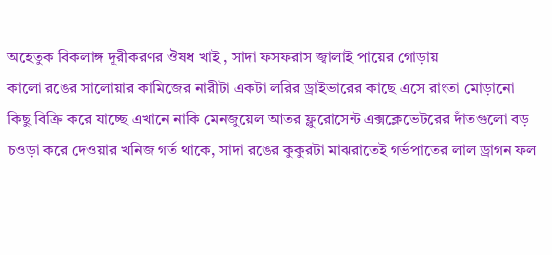অহেতুক বিকলাঙ্গ দূরীকরণর ঔষধ খাই , সাদা ফসফরাস জ্বালাই পায়ের গোড়ায়
কালো রঙের সালোয়ার কামিজের নারীটা একটা লরির ড্রাইভারের কাছে এসে রাংতা মোড়ানো কিছু বিক্রি করে যাচ্ছে এখানে নাকি মেনজুয়েল আতর ফ্লুরোসেন্ট এক্সক্লেভেটরের দাঁতগুলো বড় চওড়া করে দেওয়ার খনিজ গর্ত থাকে, সাদা রঙের কুকুরটা মাঝরাতেই গর্ভপাতের লাল ড্রাগন ফল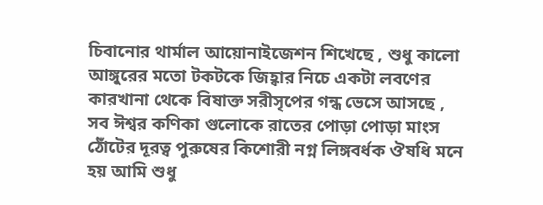চিবানোর থার্মাল আয়োনাইজেশন শিখেছে , শুধু কালো আঙ্গুরের মতো টকটকে জিহ্বার নিচে একটা লবণের কারখানা থেকে বিষাক্ত সরীসৃপের গন্ধ ভেসে আসছে ,
সব ঈশ্বর কণিকা গুলোকে রাতের পোড়া পোড়া মাংস ঠোঁটের দূরত্ব পুরুষের কিশোরী নগ্ন লিঙ্গবর্ধক ঔষধি মনে হয় আমি শুধু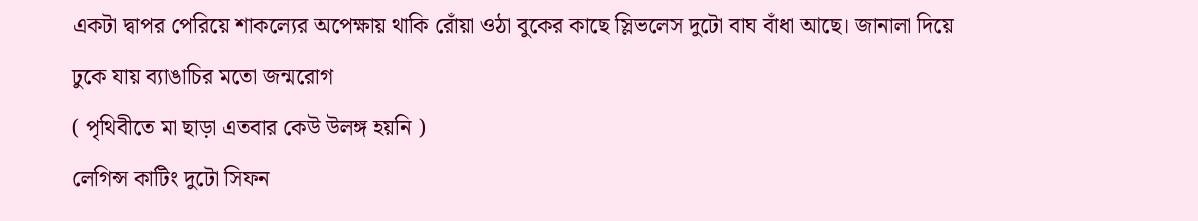একটা দ্বাপর পেরিয়ে শাকল্যের অপেক্ষায় থাকি রোঁয়া ওঠা বুকের কাছে স্লিভলেস দুটো বাঘ বাঁধা আছে। জানালা দিয়ে ঢুকে যায় ব্যাঙাচির মতো জন্মরোগ
( পৃথিবীতে মা ছাড়া এতবার কেউ উলঙ্গ হয়নি )
লেগিন্স কাটিং দুটো সিফন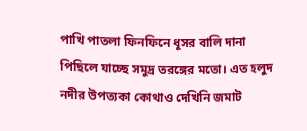পাখি পাতলা ফিনফিনে ধূসর বালি দানা পিছিলে যাচ্ছে সমুদ্র তরঙ্গের মতো। এত হলুদ নদীর উপত্যকা কোথাও দেখিনি জমাট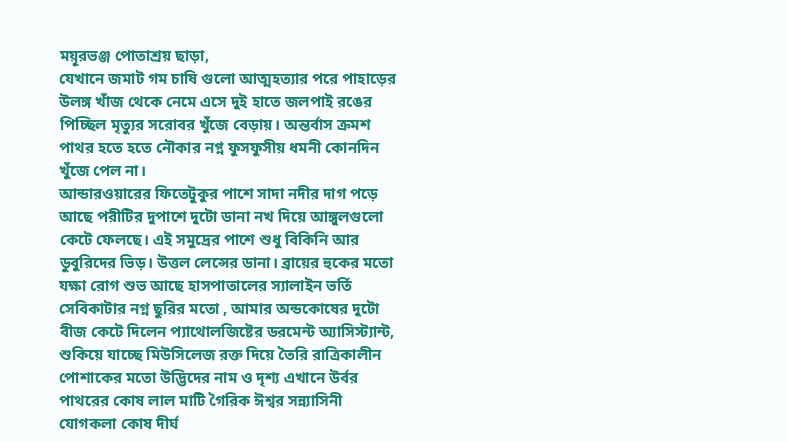ময়ূরভঞ্জ পোতাশ্রয় ছাড়া,
যেখানে জমাট গম চাষি গুলো আত্মহত্যার পরে পাহাড়ের উলঙ্গ খাঁজ থেকে নেমে এসে দুই হাতে জলপাই রঙের পিচ্ছিল মৃত্যুর সরোবর খুঁজে বেড়ায়। অন্তর্বাস ক্রমশ পাথর হতে হতে নৌকার নগ্ন ফুসফুসীয় ধমনী কোনদিন খুঁজে পেল না।
আন্ডারওয়ারের ফিতেটুকুর পাশে সাদা নদীর দাগ পড়ে আছে পরীটির দুপাশে দুটো ডানা নখ দিয়ে আঙ্গুলগুলো কেটে ফেলছে। এই সমুদ্রের পাশে শুধু বিকিনি আর ডুবুরিদের ভিড়। উত্তল লেন্সের ডানা। ব্রায়ের হুকের মতো যক্ষা রোগ শুভ আছে হাসপাতালের স্যালাইন ভর্তি সেবিকাটার নগ্ন ছুরির মতো , আমার অন্ডকোষের দুটো বীজ কেটে দিলেন প্যাথোলজিষ্টের ডরমেন্ট অ্যাসিস্ট্যান্ট, শুকিয়ে যাচ্ছে মিউসিলেজ রক্ত দিয়ে তৈরি রাত্রিকালীন পোশাকের মতো উদ্ভিদের নাম ও দৃশ্য এখানে উর্বর পাথরের কোষ লাল মাটি গৈরিক ঈশ্বর সন্ন্যাসিনী যোগকলা কোষ দীর্ঘ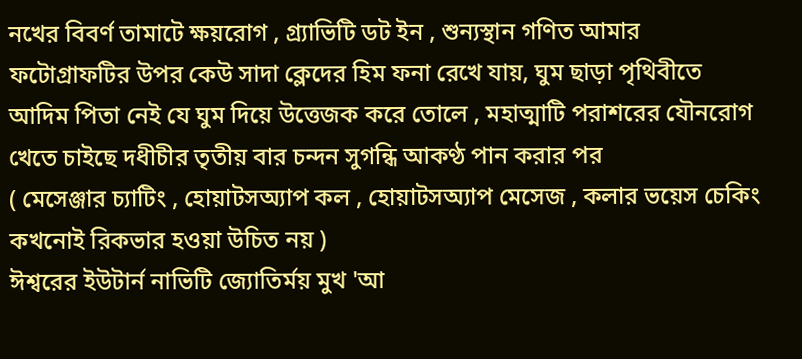নখের বিবর্ণ তামাটে ক্ষয়রোগ , গ্ৰ্যাভিটি ডট ইন , শুন্যস্থান গণিত আমার ফটোগ্রাফটির উপর কেউ সাদা ক্লেদের হিম ফনা রেখে যায়, ঘুম ছাড়া পৃথিবীতে আদিম পিতা নেই যে ঘুম দিয়ে উত্তেজক করে তোলে , মহাত্মাটি পরাশরের যৌনরোগ খেতে চাইছে দধীচীর তৃতীয় বার চন্দন সুগন্ধি আকণ্ঠ পান করার পর
( মেসেঞ্জার চ্যাটিং , হোয়াটসঅ্যাপ কল , হোয়াটসঅ্যাপ মেসেজ , কলার ভয়েস চেকিং কখনোই রিকভার হওয়া উচিত নয় )
ঈশ্বরের ইউটার্ন নাভিটি জ্যোতির্ময় মুখ 'আ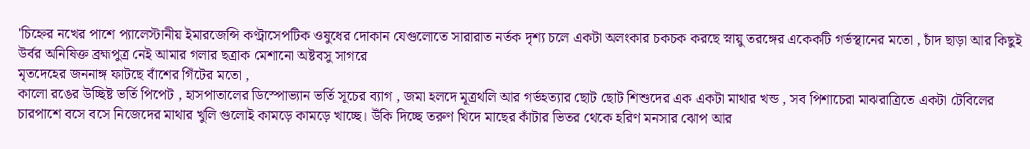'চিহ্নের নখের পাশে প্যালেস্টানীয় ইমারজেন্সি কণ্ট্রাসেপটিক ওষুধের দোকান যেগুলোতে সারারাত নর্তক দৃশ্য চলে একটা অলংকার চকচক করছে স্নায়ু তরঙ্গের একেকটি গর্ভস্থানের মতো , চাঁদ ছাড়া আর কিছুই উর্বর অনিষিক্ত ব্রহ্মপুত্র নেই আমার গলার ছত্রাক মেশানো অষ্টবসু সাগরে
মৃতদেহের জননাঙ্গ ফাটছে বাঁশের গিঁটের মতো ,
কালো রঙের উচ্ছিষ্ট ভর্তি পিপেট , হাসপাতালের ডিস্পোভ্যান ভর্তি সূচের ব্যাগ , জমা হলদে মূত্রথলি আর গর্ভহত্যার ছোট ছোট শিশুদের এক একটা মাথার খন্ড , সব পিশাচেরা মাঝরাত্রিতে একটা টেবিলের চারপাশে বসে বসে নিজেদের মাথার খুলি গুলোই কামড়ে কামড়ে খাচ্ছে। উঁকি দিচ্ছে তরুণ খিদে মাছের কাঁটার ভিতর থেকে হরিণ মনসার ঝোপ আর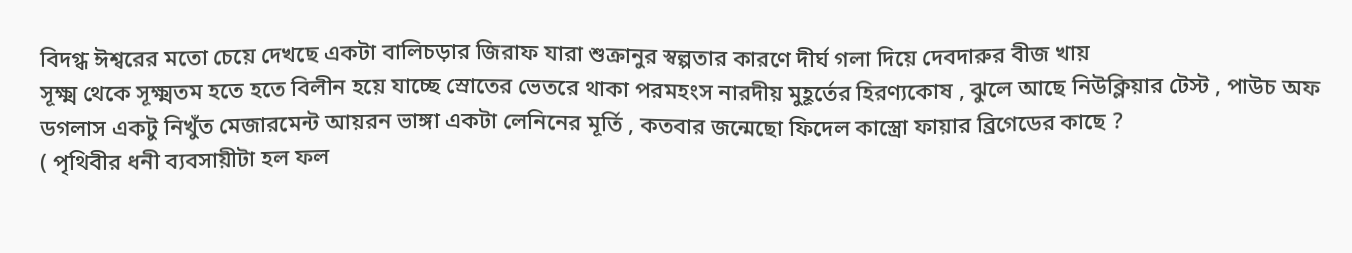বিদগ্ধ ঈশ্বরের মতো চেয়ে দেখছে একটা বালিচড়ার জিরাফ যারা শুক্রানুর স্বল্পতার কারণে দীর্ঘ গলা দিয়ে দেবদারুর বীজ খায়
সূক্ষ্ম থেকে সূক্ষ্মতম হতে হতে বিলীন হয়ে যাচ্ছে স্রোতের ভেতরে থাকা পরমহংস নারদীয় মুহূর্তের হিরণ্যকোষ , ঝুলে আছে নিউক্লিয়ার টেস্ট , পাউচ অফ ডগলাস একটু নিখুঁত মেজারমেন্ট আয়রন ভাঙ্গা একটা লেনিনের মূর্তি , কতবার জন্মেছো ফিদেল কাস্ত্রো ফায়ার ব্রিগেডের কাছে ?
( পৃথিবীর ধনী ব্যবসায়ীটা হল ফল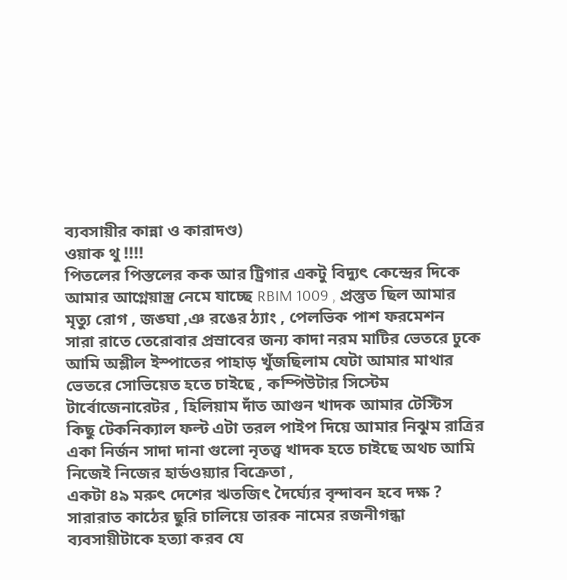ব্যবসায়ীর কান্না ও কারাদণ্ড)
ওয়াক থু !!!!
পিতলের পিস্তলের কক আর ট্রিগার একটু বিদ্যুৎ কেন্দ্রের দিকে আমার আগ্নেয়াস্ত্র নেমে যাচ্ছে RBIM 1009 , প্রস্তুত ছিল আমার মৃত্যু রোগ , জঙ্ঘা ,ঞ রঙের ঠ্যাং , পেলভিক পাশ ফরমেশন
সারা রাতে তেরোবার প্রস্রাবের জন্য কাদা নরম মাটির ভেতরে ঢুকে আমি অশ্লীল ইস্পাতের পাহাড় খুঁজছিলাম যেটা আমার মাথার ভেতরে সোভিয়েত হতে চাইছে , কম্পিউটার সিস্টেম টার্বোজেনারেটর , হিলিয়াম দাঁত আগুন খাদক আমার টেস্টিস কিছু টেকনিক্যাল ফল্ট এটা তরল পাইপ দিয়ে আমার নিঝুম রাত্রির একা নির্জন সাদা দানা গুলো নৃতত্ত্ব খাদক হতে চাইছে অথচ আমি নিজেই নিজের হার্ডওয়্যার বিক্রেতা ,
একটা ৪৯ মরুৎ দেশের ঋতজিৎ দৈর্ঘ্যের বৃন্দাবন হবে দক্ষ ? সারারাত কাঠের ছুরি চালিয়ে তারক নামের রজনীগন্ধা ব্যবসায়ীটাকে হত্যা করব যে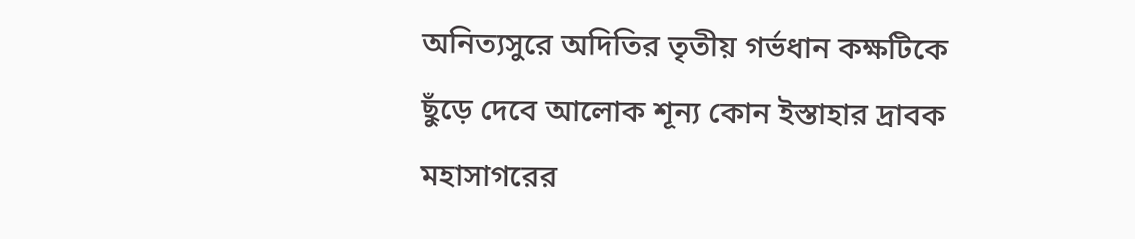অনিত্যসুরে অদিতির তৃতীয় গর্ভধান কক্ষটিকে ছুঁড়ে দেবে আলোক শূন্য কোন ইস্তাহার দ্রাবক মহাসাগরের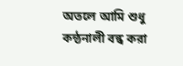অতলে আমি শুধু কন্ঠনালী বন্ধ করা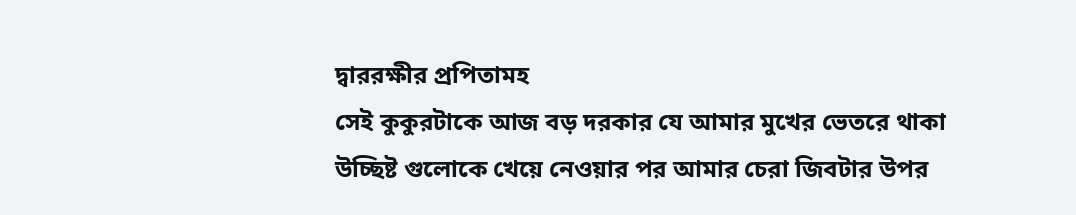দ্বাররক্ষীর প্রপিতামহ
সেই কুকুরটাকে আজ বড় দরকার যে আমার মুখের ভেতরে থাকা উচ্ছিষ্ট গুলোকে খেয়ে নেওয়ার পর আমার চেরা জিবটার উপর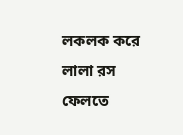লকলক করে লালা রস ফেলতে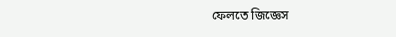ফেলতে জিজ্ঞেস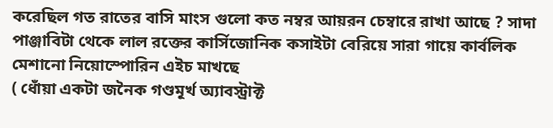করেছিল গত রাতের বাসি মাংস গুলো কত নম্বর আয়রন চেম্বারে রাখা আছে ? সাদা পাঞ্জাবিটা থেকে লাল রক্তের কার্সিজোনিক কসাইটা বেরিয়ে সারা গায়ে কার্বলিক মেশানো নিয়োস্পোরিন এইচ মাখছে
( ধোঁয়া একটা জনৈক গণ্ডমূর্খ অ্যাবস্ট্রাক্ট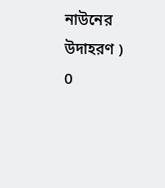নাউনের উদাহরণ )
0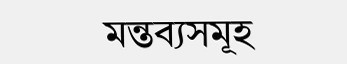মন্তব্যসমূহ